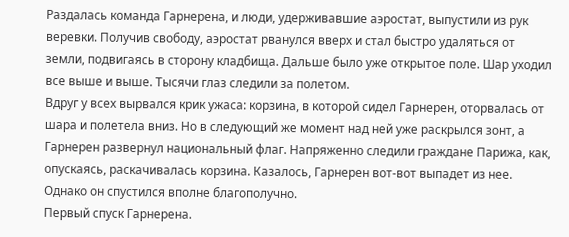Раздалась команда Гарнерена, и люди, удерживавшие аэростат, выпустили из рук веревки. Получив свободу, аэростат рванулся вверх и стал быстро удаляться от земли, подвигаясь в сторону кладбища. Дальше было уже открытое поле. Шар уходил все выше и выше. Тысячи глаз следили за полетом.
Вдруг у всех вырвался крик ужаса: корзина, в которой сидел Гарнерен, оторвалась от шара и полетела вниз. Но в следующий же момент над ней уже раскрылся зонт, а Гарнерен развернул национальный флаг. Напряженно следили граждане Парижа, как, опускаясь, раскачивалась корзина. Казалось, Гарнерен вот-вот выпадет из нее. Однако он спустился вполне благополучно.
Первый спуск Гарнерена.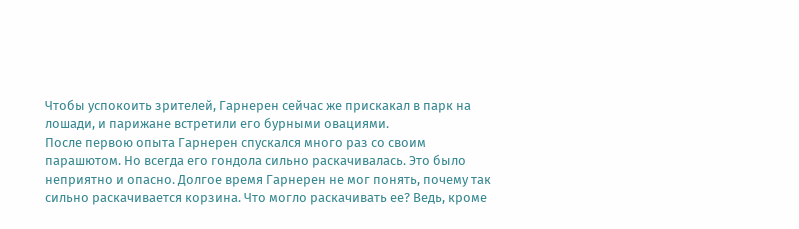Чтобы успокоить зрителей, Гарнерен сейчас же прискакал в парк на лошади, и парижане встретили его бурными овациями.
После первою опыта Гарнерен спускался много раз со своим парашютом. Но всегда его гондола сильно раскачивалась. Это было неприятно и опасно. Долгое время Гарнерен не мог понять, почему так сильно раскачивается корзина. Что могло раскачивать ее? Ведь, кроме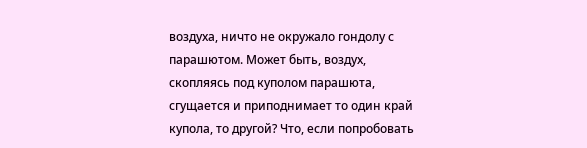воздуха, ничто не окружало гондолу с парашютом. Может быть, воздух, скопляясь под куполом парашюта, сгущается и приподнимает то один край купола, то другой? Что, если попробовать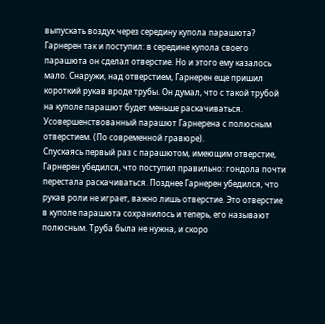выпускать воздух через середину купола парашюта?
Гарнерен так и поступил: в середине купола своего парашюта он сделал отверстие. Но и этого ему казалось мало. Снаружи, над отверстием, Гарнерен еще пришил короткий рукав вроде трубы. Он думал, что с такой трубой на куполе парашют будет меньше раскачиваться.
Усовершенствованный парашют Гарнерена с полюсным отверстием. (По современной гравюре).
Спускаясь первый раз с парашютом, имеющим отверстие, Гарнерен убедился, что поступил правильно: гондола почти перестала раскачиваться. Позднее Гарнерен убедился, что рукав роли не играет, важно лишь отверстие. Это отверстие в куполе парашюта сохранилось и теперь, его называют полюсным. Труба была не нужна, и скоро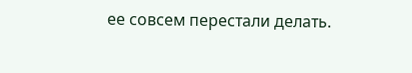ее совсем перестали делать.